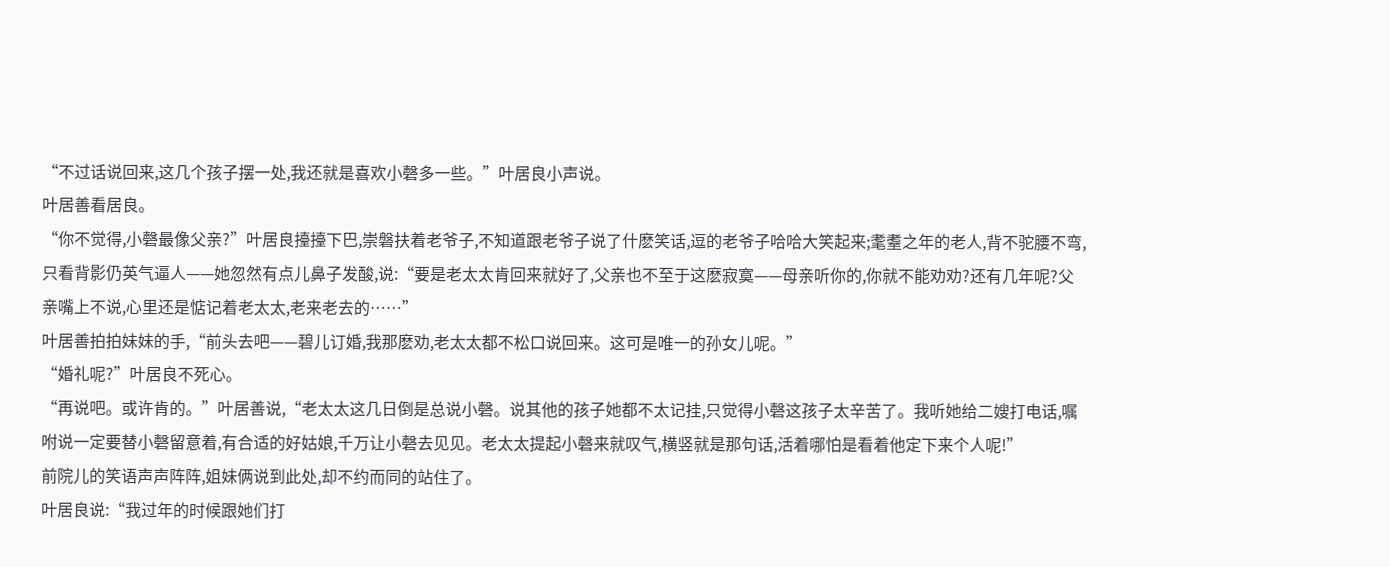“不过话说回来,这几个孩子摆一处,我还就是喜欢小磬多一些。”叶居良小声说。
叶居善看居良。
“你不觉得,小磬最像父亲?”叶居良擡擡下巴,崇磐扶着老爷子,不知道跟老爷子说了什麽笑话,逗的老爷子哈哈大笑起来;耄耋之年的老人,背不驼腰不弯,只看背影仍英气逼人——她忽然有点儿鼻子发酸,说:“要是老太太肯回来就好了,父亲也不至于这麽寂寞——母亲听你的,你就不能劝劝?还有几年呢?父亲嘴上不说,心里还是惦记着老太太,老来老去的……”
叶居善拍拍妹妹的手,“前头去吧——碧儿订婚,我那麽劝,老太太都不松口说回来。这可是唯一的孙女儿呢。”
“婚礼呢?”叶居良不死心。
“再说吧。或许肯的。”叶居善说,“老太太这几日倒是总说小磬。说其他的孩子她都不太记挂,只觉得小磬这孩子太辛苦了。我听她给二嫂打电话,嘱咐说一定要替小磬留意着,有合适的好姑娘,千万让小磬去见见。老太太提起小磬来就叹气,横竖就是那句话,活着哪怕是看着他定下来个人呢!”
前院儿的笑语声声阵阵,姐妹俩说到此处,却不约而同的站住了。
叶居良说:“我过年的时候跟她们打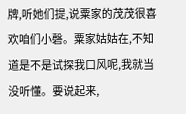牌,听她们提,说粟家的茂茂很喜欢咱们小磬。粟家姑姑在,不知道是不是试探我口风呢,我就当没听懂。要说起来,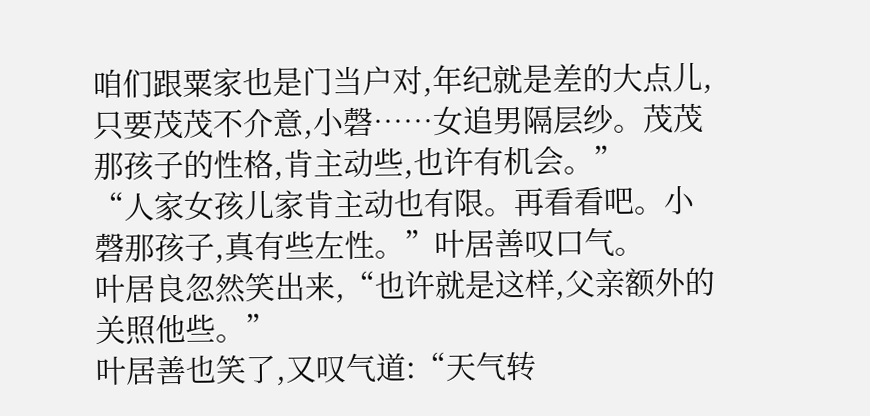咱们跟粟家也是门当户对,年纪就是差的大点儿,只要茂茂不介意,小磬……女追男隔层纱。茂茂那孩子的性格,肯主动些,也许有机会。”
“人家女孩儿家肯主动也有限。再看看吧。小磬那孩子,真有些左性。”叶居善叹口气。
叶居良忽然笑出来,“也许就是这样,父亲额外的关照他些。”
叶居善也笑了,又叹气道:“天气转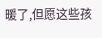暖了,但愿这些孩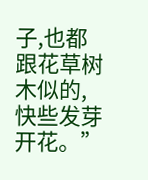子,也都跟花草树木似的,快些发芽开花。”